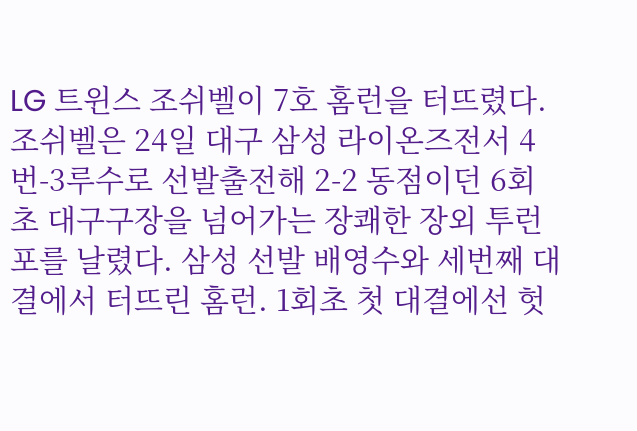LG 트윈스 조쉬벨이 7호 홈런을 터뜨렸다.
조쉬벨은 24일 대구 삼성 라이온즈전서 4번-3루수로 선발출전해 2-2 동점이던 6회초 대구구장을 넘어가는 장쾌한 장외 투런포를 날렸다. 삼성 선발 배영수와 세번째 대결에서 터뜨린 홈런. 1회초 첫 대결에선 헛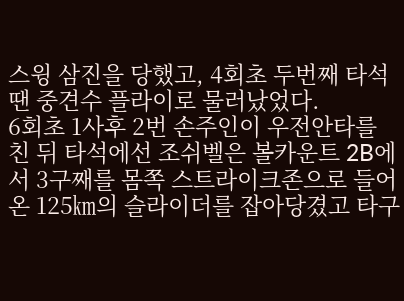스윙 삼진을 당했고, 4회초 두번째 타석땐 중견수 플라이로 물러났었다.
6회초 1사후 2번 손주인이 우전안타를 친 뒤 타석에선 조쉬벨은 볼카운트 2B에서 3구째를 몸쪽 스트라이크존으로 들어온 125㎞의 슬라이더를 잡아당겼고 타구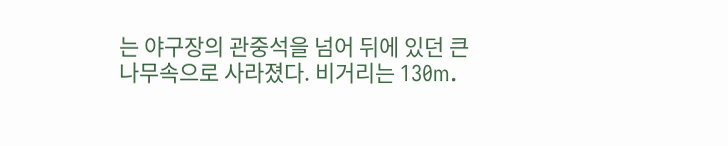는 야구장의 관중석을 넘어 뒤에 있던 큰 나무속으로 사라졌다. 비거리는 130m.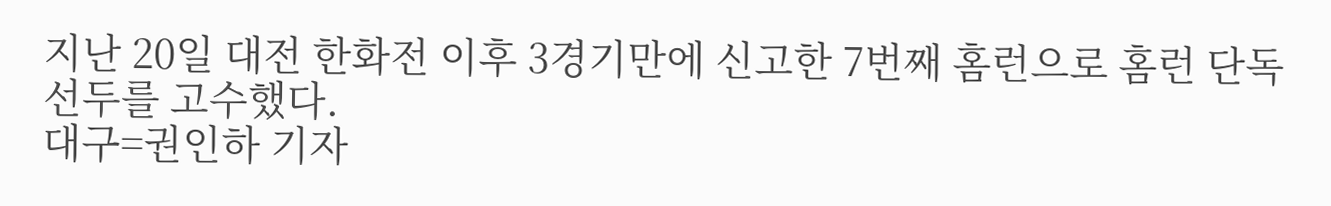지난 20일 대전 한화전 이후 3경기만에 신고한 7번째 홈런으로 홈런 단독 선두를 고수했다.
대구=권인하 기자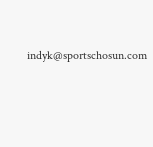indyk@sportschosun.com